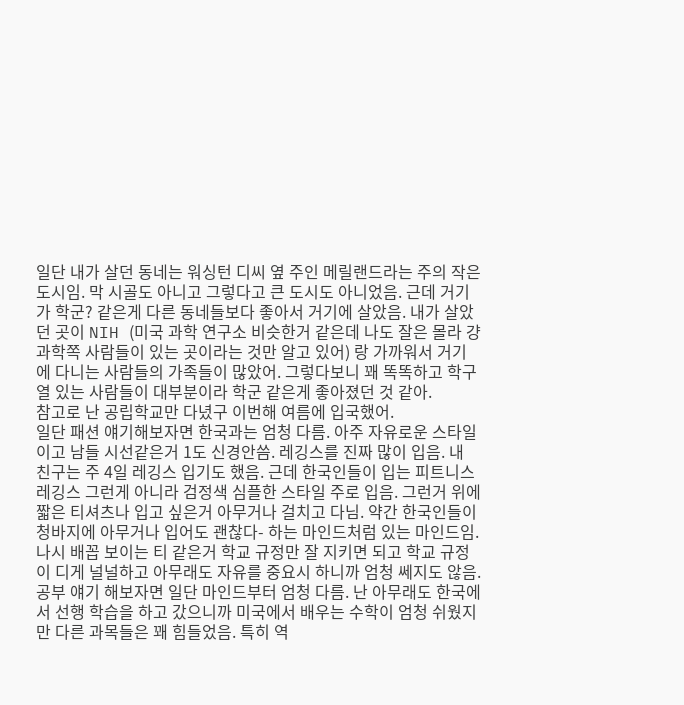일단 내가 살던 동네는 워싱턴 디씨 옆 주인 메릴랜드라는 주의 작은 도시임. 막 시골도 아니고 그렇다고 큰 도시도 아니었음. 근데 거기가 학군? 같은게 다른 동네들보다 좋아서 거기에 살았음. 내가 살았던 곳이 NIH (미국 과학 연구소 비슷한거 같은데 나도 잘은 몰라 걍 과학쪽 사람들이 있는 곳이라는 것만 알고 있어) 랑 가까워서 거기에 다니는 사람들의 가족들이 많았어. 그렇다보니 꽤 똑똑하고 학구열 있는 사람들이 대부분이라 학군 같은게 좋아졌던 것 같아.
참고로 난 공립학교만 다녔구 이번해 여름에 입국했어.
일단 패션 얘기해보자면 한국과는 엄청 다름. 아주 자유로운 스타일이고 남들 시선같은거 1도 신경안씀. 레깅스를 진짜 많이 입음. 내 친구는 주 4일 레깅스 입기도 했음. 근데 한국인들이 입는 피트니스 레깅스 그런게 아니라 검정색 심플한 스타일 주로 입음. 그런거 위에 짧은 티셔츠나 입고 싶은거 아무거나 걸치고 다님. 약간 한국인들이 청바지에 아무거나 입어도 괜찮다- 하는 마인드처럼 있는 마인드임. 나시 배꼽 보이는 티 같은거 학교 규정만 잘 지키면 되고 학교 규정이 디게 널널하고 아무래도 자유를 중요시 하니까 엄청 쎄지도 않음.
공부 얘기 해보자면 일단 마인드부터 엄청 다름. 난 아무래도 한국에서 선행 학습을 하고 갔으니까 미국에서 배우는 수학이 엄청 쉬웠지만 다른 과목들은 꽤 힘들었음. 특히 역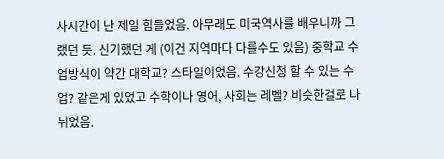사시간이 난 제일 힘들었음. 아무래도 미국역사를 배우니까 그랬던 듯. 신기했던 게 (이건 지역마다 다를수도 있음) 중학교 수업방식이 약간 대학교? 스타일이었음. 수강신청 할 수 있는 수업? 같은게 있었고 수학이나 영어, 사회는 레벨? 비슷한걸로 나뉘었음.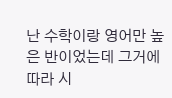난 수학이랑 영어만 높은 반이었는데 그거에 따라 시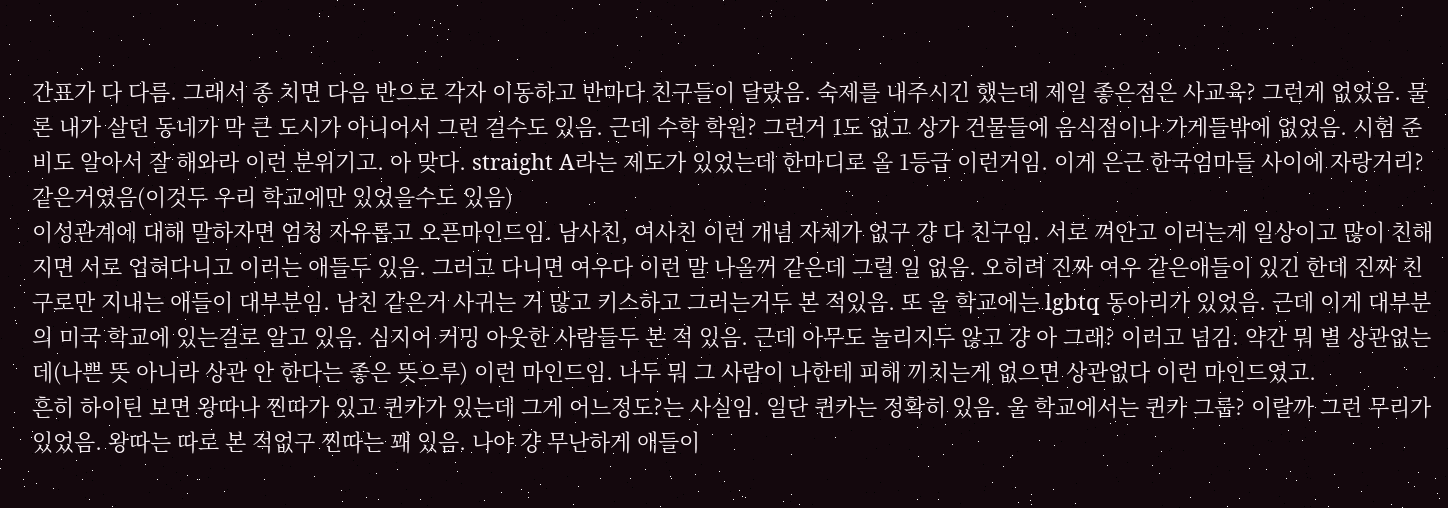간표가 다 다름. 그래서 종 치면 다음 반으로 각자 이동하고 반마다 친구들이 달랐음. 숙제를 내주시긴 했는데 제일 좋은점은 사교육? 그런게 없었음. 물론 내가 살던 동네가 막 큰 도시가 아니어서 그런 걸수도 있음. 근데 수학 학원? 그런거 1도 없고 상가 건물들에 음식점이나 가게들밖에 없었음. 시험 준비도 알아서 잘 해와라 이런 분위기고. 아 맞다. straight A라는 제도가 있었는데 한마디로 올 1등급 이런거임. 이게 은근 한국엄마들 사이에 자랑거리? 같은거였음(이것두 우리 학교에만 있었을수도 있음)
이성관계에 대해 말하자면 엄청 자유롭고 오픈마인드임. 남사친, 여사친 이런 개념 자체가 없구 걍 다 친구임. 서로 껴안고 이러는게 일상이고 많이 친해지면 서로 업혀다니고 이러는 애들두 있음. 그러고 다니면 여우다 이런 말 나올꺼 같은데 그럴 일 없음. 오히려 진짜 여우 같은애들이 있긴 한데 진짜 친구로만 지내는 애들이 대부분임. 남친 같은거 사귀는 거 많고 키스하고 그러는거두 본 적있음. 또 울 학교에는 lgbtq 동아리가 있었음. 근데 이게 대부분의 미국 학교에 있는걸로 알고 있음. 심지어 커밍 아웃한 사람들두 본 적 있음. 근데 아무도 놀리지두 않고 걍 아 그래? 이러고 넘김. 약간 뭐 별 상관없는데(나쁜 뜻 아니라 상관 안 한다는 좋은 뜻으루) 이런 마인드임. 나두 뭐 그 사람이 나한테 피해 끼치는게 없으면 상관없다 이런 마인드였고.
흔히 하이틴 보면 왕따나 찐따가 있고 퀸카가 있는데 그게 어느정도?는 사실임. 일단 퀸카는 정확히 있음. 울 학교에서는 퀸카 그룹? 이랄까 그런 무리가 있었음. 왕따는 따로 본 적없구 찐따는 꽤 있음. 나야 걍 무난하게 애들이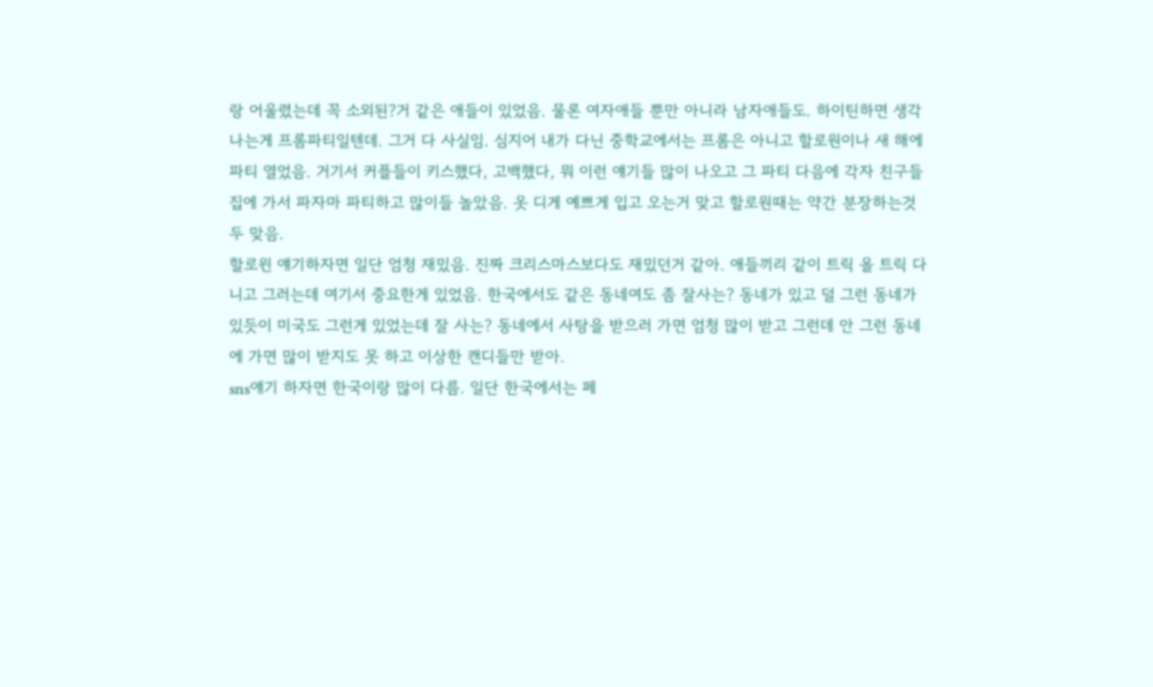랑 어울렸는데 꼭 소외된?거 같은 애들이 있었음. 물론 여자애들 뿐만 아니라 남자애들도. 하이틴하면 생각나는게 프롬파티일텐데. 그거 다 사실임. 심지어 내가 다닌 중학교에서는 프롬은 아니고 할로원이나 새 해에 파티 열었음. 거기서 커플들이 키스했다, 고백했다, 뭐 이런 얘기들 많이 나오고 그 파티 다음에 각자 친구들 집에 가서 파자마 파티하고 많이들 놀았음. 옷 디게 예쁘게 입고 오는거 맞고 할로원때는 약간 분장하는것두 맞음.
할로윈 얘기하자면 일단 엄청 재밌음. 진짜 크리스마스보다도 재밌던거 같아. 애들끼리 같이 트릭 올 트릭 다니고 그러는데 여기서 중요한게 있었음. 한국에서도 같은 동네여도 좀 잘사는? 동네가 있고 덜 그런 동네가 있듯이 미국도 그런게 있었는데 잘 사는? 동네에서 사탕을 받으러 가면 엄청 많이 받고 그런데 안 그런 동네에 가면 많이 받지도 못 하고 이상한 캔디들만 받아.
sns얘기 하자면 한국이랑 많이 다름. 일단 한국에서는 페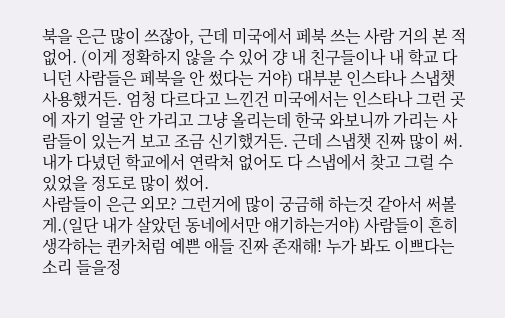북을 은근 많이 쓰잖아, 근데 미국에서 페북 쓰는 사람 거의 본 적 없어. (이게 정확하지 않을 수 있어 걍 내 친구들이나 내 학교 다니던 사람들은 페북을 안 썼다는 거야) 대부분 인스타나 스냅챗 사용했거든. 엄청 다르다고 느낀건 미국에서는 인스타나 그런 곳에 자기 얼굴 안 가리고 그냥 올리는데 한국 와보니까 가리는 사람들이 있는거 보고 조금 신기했거든. 근데 스냅챗 진짜 많이 써. 내가 다녔던 학교에서 연락처 없어도 다 스냅에서 찾고 그럴 수 있었을 정도로 많이 썼어.
사람들이 은근 외모? 그런거에 많이 궁금해 하는것 같아서 써볼게.(일단 내가 살았던 동네에서만 얘기하는거야) 사람들이 흔히 생각하는 퀸카처럼 예쁜 애들 진짜 존재해! 누가 봐도 이쁘다는 소리 들을정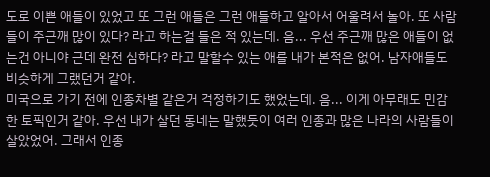도로 이쁜 애들이 있었고 또 그런 애들은 그런 애들하고 알아서 어울려서 놀아. 또 사람들이 주근깨 많이 있다? 라고 하는걸 들은 적 있는데. 음... 우선 주근깨 많은 애들이 없는건 아니야 근데 완전 심하다? 라고 말할수 있는 애를 내가 본적은 없어. 남자애들도 비슷하게 그랬던거 같아.
미국으로 가기 전에 인종차별 같은거 걱정하기도 했었는데. 음... 이게 아무래도 민감한 토픽인거 같아. 우선 내가 살던 동네는 말했듯이 여러 인종과 많은 나라의 사람들이 살았었어. 그래서 인종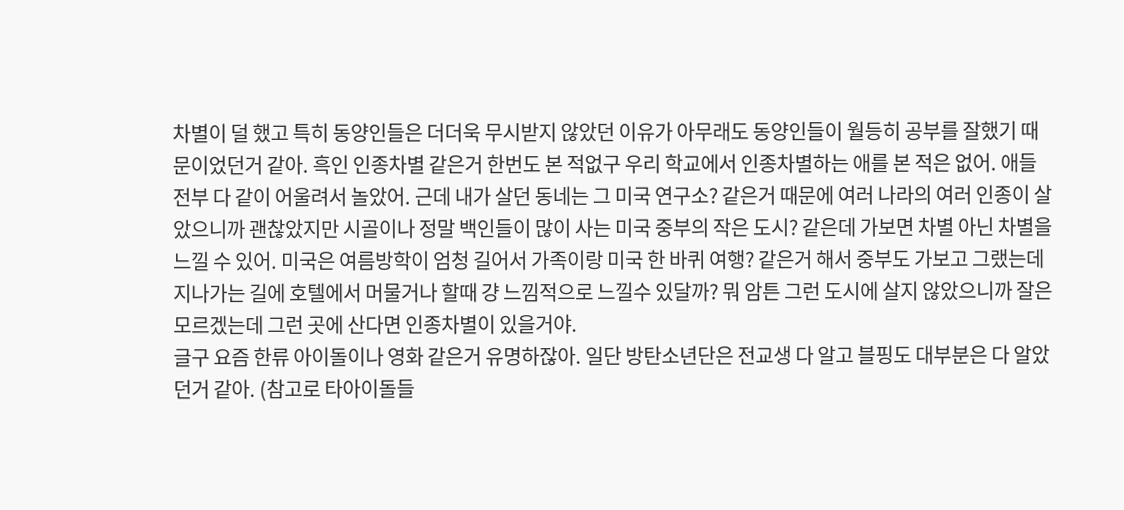차별이 덜 했고 특히 동양인들은 더더욱 무시받지 않았던 이유가 아무래도 동양인들이 월등히 공부를 잘했기 때문이었던거 같아. 흑인 인종차별 같은거 한번도 본 적없구 우리 학교에서 인종차별하는 애를 본 적은 없어. 애들 전부 다 같이 어울려서 놀았어. 근데 내가 살던 동네는 그 미국 연구소? 같은거 때문에 여러 나라의 여러 인종이 살았으니까 괜찮았지만 시골이나 정말 백인들이 많이 사는 미국 중부의 작은 도시? 같은데 가보면 차별 아닌 차별을 느낄 수 있어. 미국은 여름방학이 엄청 길어서 가족이랑 미국 한 바퀴 여행? 같은거 해서 중부도 가보고 그랬는데 지나가는 길에 호텔에서 머물거나 할때 걍 느낌적으로 느낄수 있달까? 뭐 암튼 그런 도시에 살지 않았으니까 잘은 모르겠는데 그런 곳에 산다면 인종차별이 있을거야.
글구 요즘 한류 아이돌이나 영화 같은거 유명하잖아. 일단 방탄소년단은 전교생 다 알고 블핑도 대부분은 다 알았던거 같아. (참고로 타아이돌들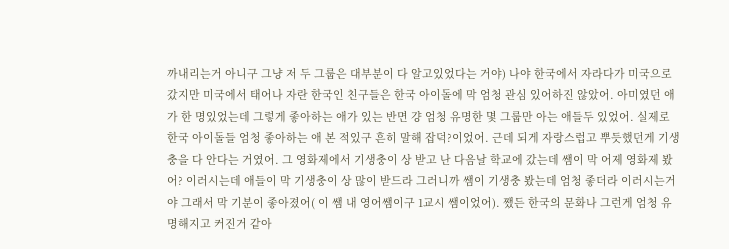까내리는거 아니구 그냥 저 두 그룹은 대부분이 다 알고있었다는 거야) 나야 한국에서 자라다가 미국으로 갔지만 미국에서 태어나 자란 한국인 친구들은 한국 아이돌에 막 엄청 관심 있어하진 않았어. 아미였던 애가 한 명있었는데 그렇게 좋아하는 애가 있는 반면 걍 엄청 유명한 몇 그룹만 아는 애들두 있었어. 실제로 한국 아이돌들 엄청 좋아하는 애 본 적있구 흔히 말해 잡덕?이었어. 근데 되게 자랑스럽고 뿌듯했던게 기생충을 다 안다는 거였어. 그 영화제에서 기생충이 상 받고 난 다음날 학교에 갔는데 쌤이 막 어제 영화제 봤어? 이러시는데 애들이 막 기생충이 상 많이 받드라 그러니까 쌤이 기생충 봤는데 엄청 좋더라 이러시는거야 그래서 막 기분이 좋아졌어( 이 쌤 내 영어쌤이구 1교시 쌤이었어). 쨌든 한국의 문화나 그런게 엄청 유명해지고 커진거 같아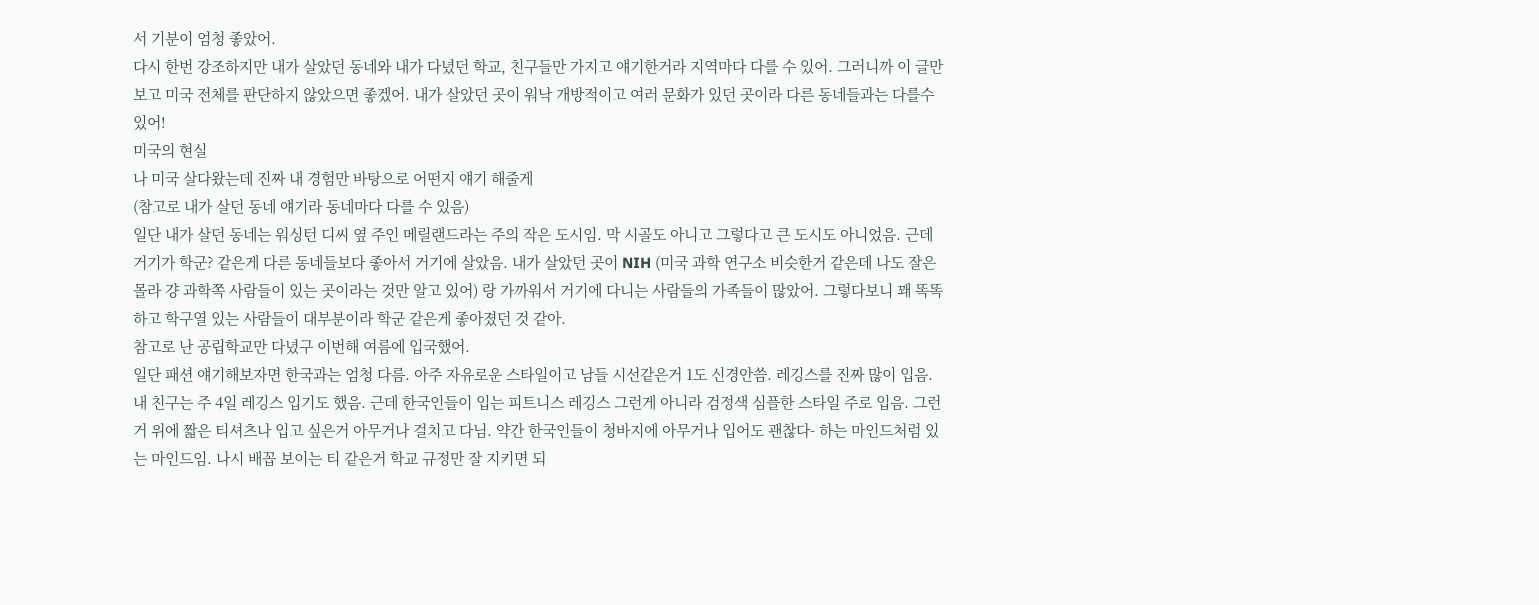서 기분이 엄청 좋았어.
다시 한번 강조하지만 내가 살았던 동네와 내가 다녔던 학교, 친구들만 가지고 얘기한거라 지역마다 다를 수 있어. 그러니까 이 글만 보고 미국 전체를 판단하지 않았으면 좋겠어. 내가 살았던 곳이 워낙 개방적이고 여러 문화가 있던 곳이라 다른 동네들과는 다를수 있어!
미국의 현실
나 미국 살다왔는데 진짜 내 경험만 바탕으로 어떤지 얘기 해줄게
(참고로 내가 살던 동네 얘기라 동네마다 다를 수 있음)
일단 내가 살던 동네는 워싱턴 디씨 옆 주인 메릴랜드라는 주의 작은 도시임. 막 시골도 아니고 그렇다고 큰 도시도 아니었음. 근데 거기가 학군? 같은게 다른 동네들보다 좋아서 거기에 살았음. 내가 살았던 곳이 NIH (미국 과학 연구소 비슷한거 같은데 나도 잘은 몰라 걍 과학쪽 사람들이 있는 곳이라는 것만 알고 있어) 랑 가까워서 거기에 다니는 사람들의 가족들이 많았어. 그렇다보니 꽤 똑똑하고 학구열 있는 사람들이 대부분이라 학군 같은게 좋아졌던 것 같아.
참고로 난 공립학교만 다녔구 이번해 여름에 입국했어.
일단 패션 얘기해보자면 한국과는 엄청 다름. 아주 자유로운 스타일이고 남들 시선같은거 1도 신경안씀. 레깅스를 진짜 많이 입음. 내 친구는 주 4일 레깅스 입기도 했음. 근데 한국인들이 입는 피트니스 레깅스 그런게 아니라 검정색 심플한 스타일 주로 입음. 그런거 위에 짧은 티셔츠나 입고 싶은거 아무거나 걸치고 다님. 약간 한국인들이 청바지에 아무거나 입어도 괜찮다- 하는 마인드처럼 있는 마인드임. 나시 배꼽 보이는 티 같은거 학교 규정만 잘 지키면 되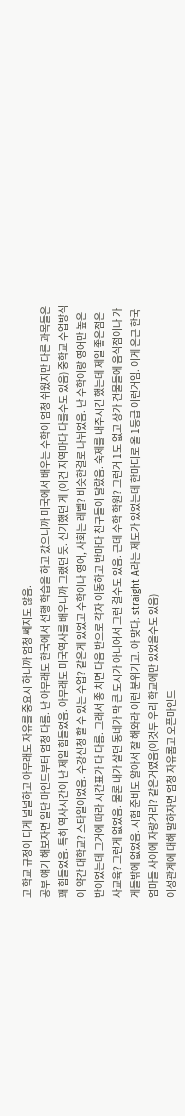고 학교 규정이 디게 널널하고 아무래도 자유를 중요시 하니까 엄청 쎄지도 않음.
공부 얘기 해보자면 일단 마인드부터 엄청 다름. 난 아무래도 한국에서 선행 학습을 하고 갔으니까 미국에서 배우는 수학이 엄청 쉬웠지만 다른 과목들은 꽤 힘들었음. 특히 역사시간이 난 제일 힘들었음. 아무래도 미국역사를 배우니까 그랬던 듯. 신기했던 게 (이건 지역마다 다를수도 있음) 중학교 수업방식이 약간 대학교? 스타일이었음. 수강신청 할 수 있는 수업? 같은게 있었고 수학이나 영어, 사회는 레벨? 비슷한걸로 나뉘었음. 난 수학이랑 영어만 높은 반이었는데 그거에 따라 시간표가 다 다름. 그래서 종 치면 다음 반으로 각자 이동하고 반마다 친구들이 달랐음. 숙제를 내주시긴 했는데 제일 좋은점은 사교육? 그런게 없었음. 물론 내가 살던 동네가 막 큰 도시가 아니어서 그런 걸수도 있음. 근데 수학 학원? 그런거 1도 없고 상가 건물들에 음식점이나 가게들밖에 없었음. 시험 준비도 알아서 잘 해와라 이런 분위기고. 아 맞다. straight A라는 제도가 있었는데 한마디로 올 1등급 이런거임. 이게 은근 한국엄마들 사이에 자랑거리? 같은거였음(이것두 우리 학교에만 있었을수도 있음)
이성관계에 대해 말하자면 엄청 자유롭고 오픈마인드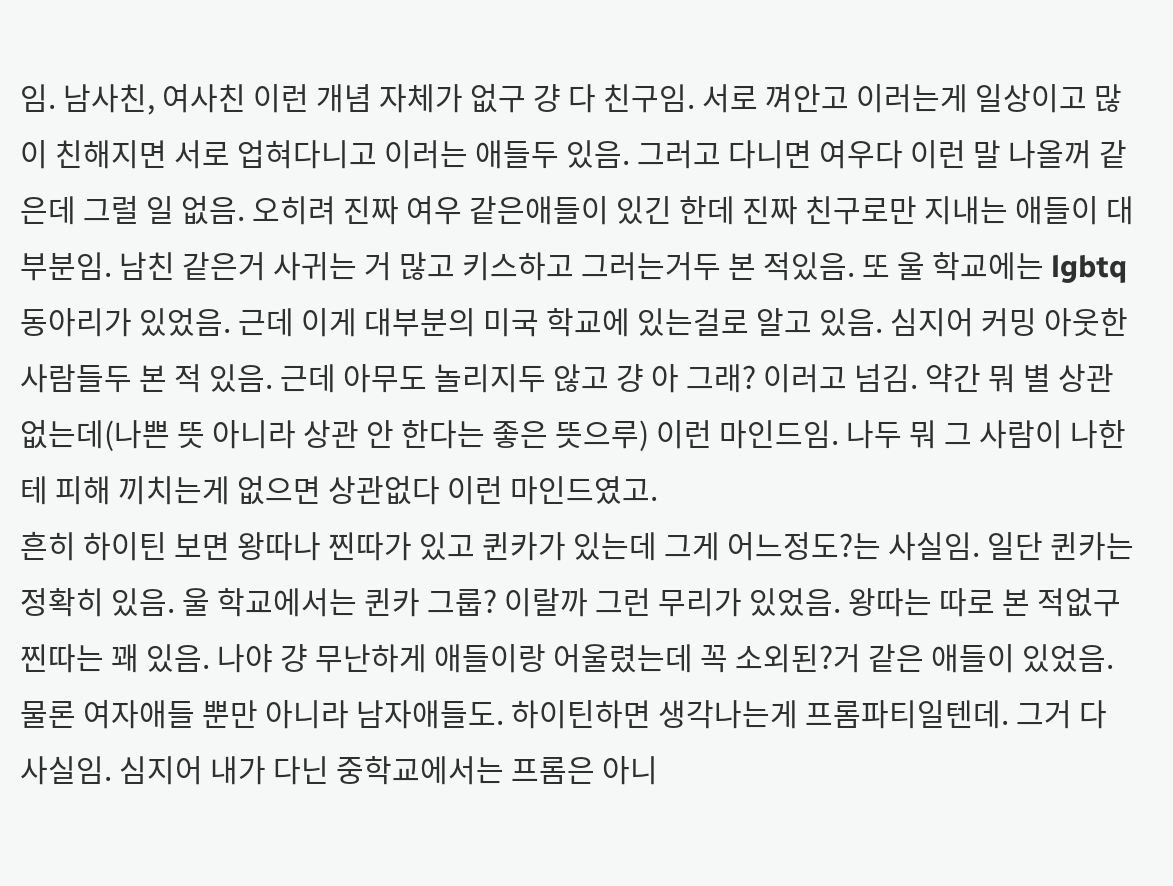임. 남사친, 여사친 이런 개념 자체가 없구 걍 다 친구임. 서로 껴안고 이러는게 일상이고 많이 친해지면 서로 업혀다니고 이러는 애들두 있음. 그러고 다니면 여우다 이런 말 나올꺼 같은데 그럴 일 없음. 오히려 진짜 여우 같은애들이 있긴 한데 진짜 친구로만 지내는 애들이 대부분임. 남친 같은거 사귀는 거 많고 키스하고 그러는거두 본 적있음. 또 울 학교에는 lgbtq 동아리가 있었음. 근데 이게 대부분의 미국 학교에 있는걸로 알고 있음. 심지어 커밍 아웃한 사람들두 본 적 있음. 근데 아무도 놀리지두 않고 걍 아 그래? 이러고 넘김. 약간 뭐 별 상관없는데(나쁜 뜻 아니라 상관 안 한다는 좋은 뜻으루) 이런 마인드임. 나두 뭐 그 사람이 나한테 피해 끼치는게 없으면 상관없다 이런 마인드였고.
흔히 하이틴 보면 왕따나 찐따가 있고 퀸카가 있는데 그게 어느정도?는 사실임. 일단 퀸카는 정확히 있음. 울 학교에서는 퀸카 그룹? 이랄까 그런 무리가 있었음. 왕따는 따로 본 적없구 찐따는 꽤 있음. 나야 걍 무난하게 애들이랑 어울렸는데 꼭 소외된?거 같은 애들이 있었음. 물론 여자애들 뿐만 아니라 남자애들도. 하이틴하면 생각나는게 프롬파티일텐데. 그거 다 사실임. 심지어 내가 다닌 중학교에서는 프롬은 아니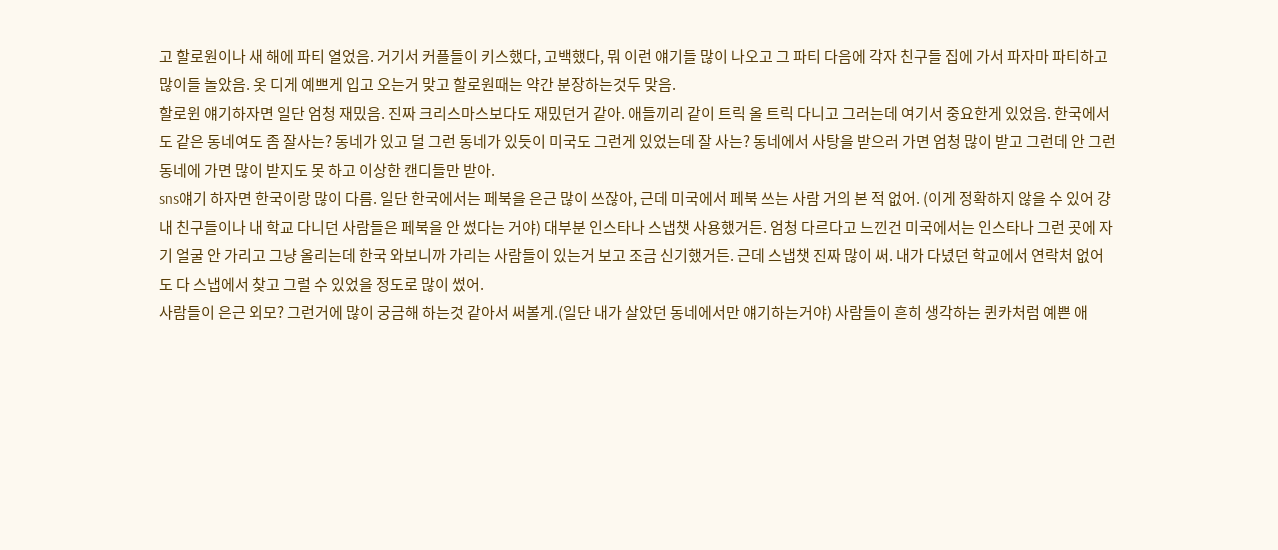고 할로원이나 새 해에 파티 열었음. 거기서 커플들이 키스했다, 고백했다, 뭐 이런 얘기들 많이 나오고 그 파티 다음에 각자 친구들 집에 가서 파자마 파티하고 많이들 놀았음. 옷 디게 예쁘게 입고 오는거 맞고 할로원때는 약간 분장하는것두 맞음.
할로윈 얘기하자면 일단 엄청 재밌음. 진짜 크리스마스보다도 재밌던거 같아. 애들끼리 같이 트릭 올 트릭 다니고 그러는데 여기서 중요한게 있었음. 한국에서도 같은 동네여도 좀 잘사는? 동네가 있고 덜 그런 동네가 있듯이 미국도 그런게 있었는데 잘 사는? 동네에서 사탕을 받으러 가면 엄청 많이 받고 그런데 안 그런 동네에 가면 많이 받지도 못 하고 이상한 캔디들만 받아.
sns얘기 하자면 한국이랑 많이 다름. 일단 한국에서는 페북을 은근 많이 쓰잖아, 근데 미국에서 페북 쓰는 사람 거의 본 적 없어. (이게 정확하지 않을 수 있어 걍 내 친구들이나 내 학교 다니던 사람들은 페북을 안 썼다는 거야) 대부분 인스타나 스냅챗 사용했거든. 엄청 다르다고 느낀건 미국에서는 인스타나 그런 곳에 자기 얼굴 안 가리고 그냥 올리는데 한국 와보니까 가리는 사람들이 있는거 보고 조금 신기했거든. 근데 스냅챗 진짜 많이 써. 내가 다녔던 학교에서 연락처 없어도 다 스냅에서 찾고 그럴 수 있었을 정도로 많이 썼어.
사람들이 은근 외모? 그런거에 많이 궁금해 하는것 같아서 써볼게.(일단 내가 살았던 동네에서만 얘기하는거야) 사람들이 흔히 생각하는 퀸카처럼 예쁜 애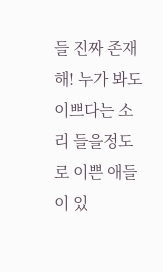들 진짜 존재해! 누가 봐도 이쁘다는 소리 들을정도로 이쁜 애들이 있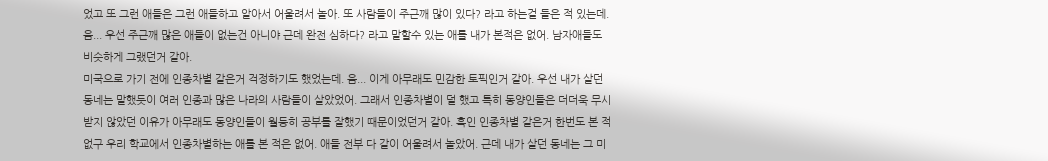었고 또 그런 애들은 그런 애들하고 알아서 어울려서 놀아. 또 사람들이 주근깨 많이 있다? 라고 하는걸 들은 적 있는데. 음... 우선 주근깨 많은 애들이 없는건 아니야 근데 완전 심하다? 라고 말할수 있는 애를 내가 본적은 없어. 남자애들도 비슷하게 그랬던거 같아.
미국으로 가기 전에 인종차별 같은거 걱정하기도 했었는데. 음... 이게 아무래도 민감한 토픽인거 같아. 우선 내가 살던 동네는 말했듯이 여러 인종과 많은 나라의 사람들이 살았었어. 그래서 인종차별이 덜 했고 특히 동양인들은 더더욱 무시받지 않았던 이유가 아무래도 동양인들이 월등히 공부를 잘했기 때문이었던거 같아. 흑인 인종차별 같은거 한번도 본 적없구 우리 학교에서 인종차별하는 애를 본 적은 없어. 애들 전부 다 같이 어울려서 놀았어. 근데 내가 살던 동네는 그 미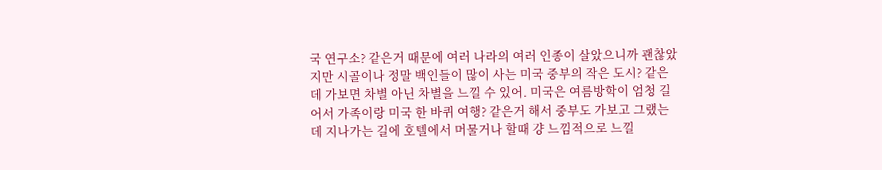국 연구소? 같은거 때문에 여러 나라의 여러 인종이 살았으니까 괜찮았지만 시골이나 정말 백인들이 많이 사는 미국 중부의 작은 도시? 같은데 가보면 차별 아닌 차별을 느낄 수 있어. 미국은 여름방학이 엄청 길어서 가족이랑 미국 한 바퀴 여행? 같은거 해서 중부도 가보고 그랬는데 지나가는 길에 호텔에서 머물거나 할때 걍 느낌적으로 느낄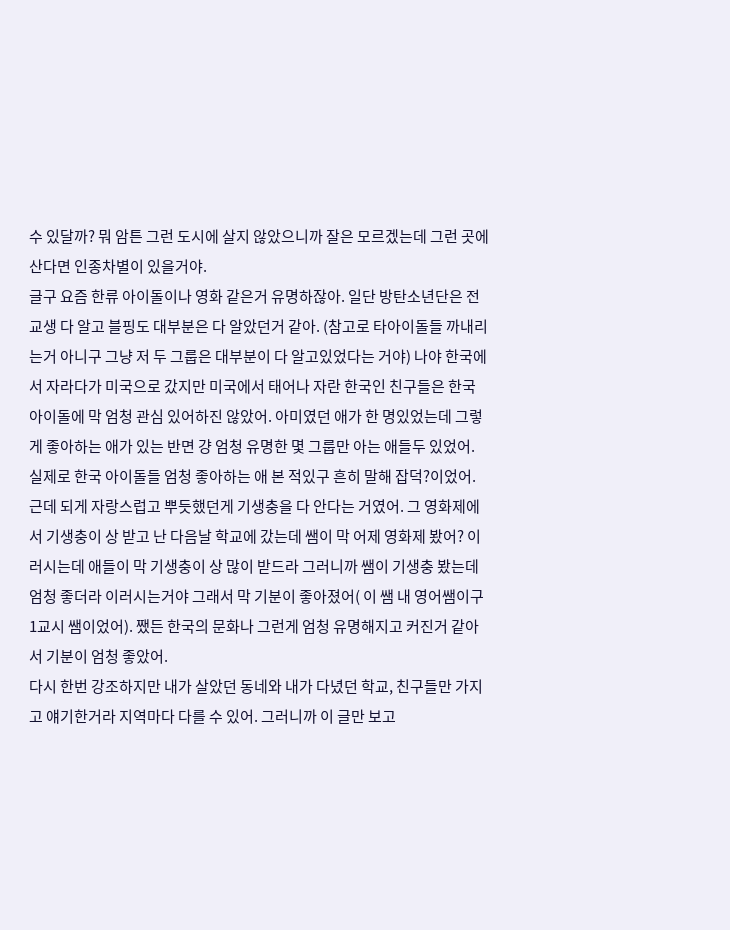수 있달까? 뭐 암튼 그런 도시에 살지 않았으니까 잘은 모르겠는데 그런 곳에 산다면 인종차별이 있을거야.
글구 요즘 한류 아이돌이나 영화 같은거 유명하잖아. 일단 방탄소년단은 전교생 다 알고 블핑도 대부분은 다 알았던거 같아. (참고로 타아이돌들 까내리는거 아니구 그냥 저 두 그룹은 대부분이 다 알고있었다는 거야) 나야 한국에서 자라다가 미국으로 갔지만 미국에서 태어나 자란 한국인 친구들은 한국 아이돌에 막 엄청 관심 있어하진 않았어. 아미였던 애가 한 명있었는데 그렇게 좋아하는 애가 있는 반면 걍 엄청 유명한 몇 그룹만 아는 애들두 있었어. 실제로 한국 아이돌들 엄청 좋아하는 애 본 적있구 흔히 말해 잡덕?이었어. 근데 되게 자랑스럽고 뿌듯했던게 기생충을 다 안다는 거였어. 그 영화제에서 기생충이 상 받고 난 다음날 학교에 갔는데 쌤이 막 어제 영화제 봤어? 이러시는데 애들이 막 기생충이 상 많이 받드라 그러니까 쌤이 기생충 봤는데 엄청 좋더라 이러시는거야 그래서 막 기분이 좋아졌어( 이 쌤 내 영어쌤이구 1교시 쌤이었어). 쨌든 한국의 문화나 그런게 엄청 유명해지고 커진거 같아서 기분이 엄청 좋았어.
다시 한번 강조하지만 내가 살았던 동네와 내가 다녔던 학교, 친구들만 가지고 얘기한거라 지역마다 다를 수 있어. 그러니까 이 글만 보고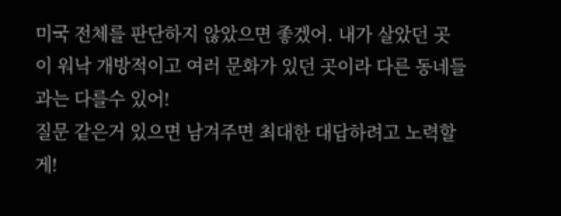미국 전체를 판단하지 않았으면 좋겠어. 내가 살았던 곳이 워낙 개방적이고 여러 문화가 있던 곳이라 다른 동네들과는 다를수 있어!
질문 같은거 있으면 남겨주면 최대한 대답하려고 노력할게!